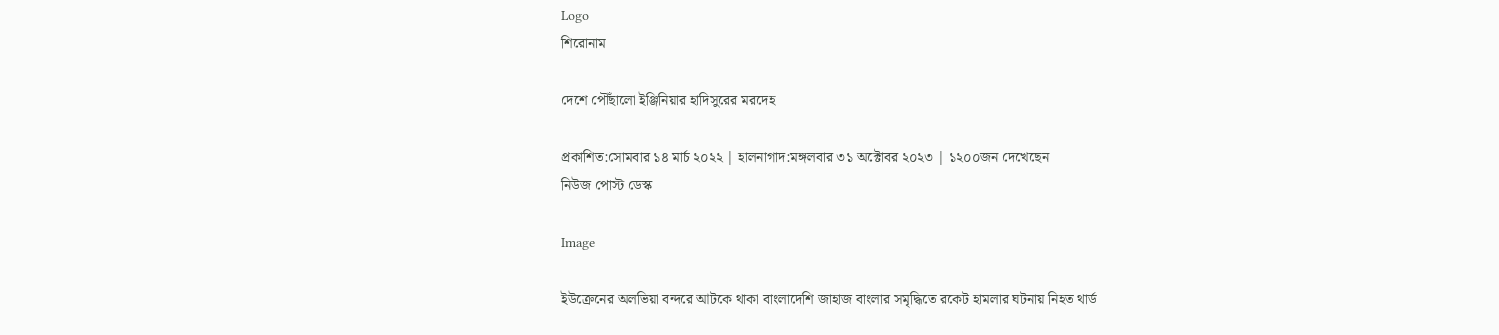Logo
শিরোনাম

দেশে পৌঁছালো ইঞ্জিনিয়ার হাদিসুরের মরদেহ

প্রকাশিত:সোমবার ১৪ মার্চ ২০২২ | হালনাগাদ:মঙ্গলবার ৩১ অক্টোবর ২০২৩ | ১২০০জন দেখেছেন
নিউজ পোস্ট ডেস্ক

Image

ইউক্রেনের অলভিয়া বন্দরে আটকে থাকা বাংলাদেশি জাহাজ বাংলার সমৃদ্ধিতে রকেট হামলার ঘটনায় নিহত থার্ড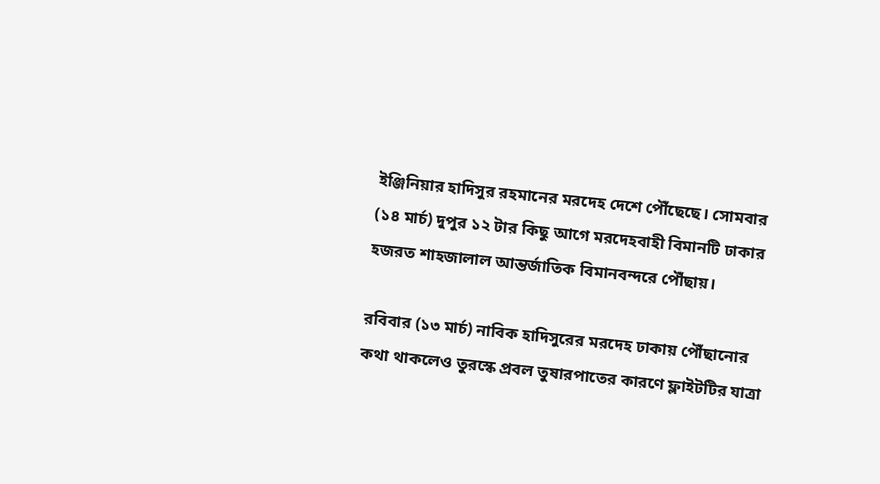ইঞ্জিনিয়ার হাদিসুর রহমানের মরদেহ দেশে পৌঁছেছে। সোমবার (১৪ মার্চ) দুপুর ১২ টার কিছু আগে মরদেহবাহী বিমানটি ঢাকার হজরত শাহজালাল আন্তর্জাতিক বিমানবন্দরে পৌঁছায়।

রবিবার (১৩ মার্চ) নাবিক হাদিসুরের মরদেহ ঢাকায় পৌঁছানোর কথা থাকলেও তুরস্কে প্রবল তুষারপাতের কারণে ফ্লাইটটির যাত্রা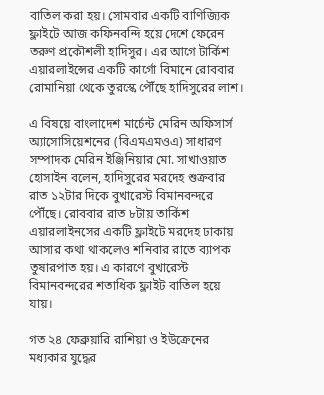বাতিল করা হয়। সোমবার একটি বাণিজ্যিক ফ্লাইটে আজ কফিনবন্দি হয়ে দেশে ফেরেন তরুণ প্রকৌশলী হাদিসুর। এর আগে টার্কিশ এয়ারলাইন্সের একটি কার্গো বিমানে রোববার রোমানিয়া থেকে তুরস্কে পৌঁছে হাদিসুরের লাশ।

এ বিষয়ে বাংলাদেশ মার্চেন্ট মেরিন অফিসার্স অ্যাসোসিয়েশনের (বিএমএমওএ) সাধারণ সম্পাদক মেরিন ইঞ্জিনিয়ার মো. সাখাওয়াত হোসাইন বলেন, হাদিসুরের মরদেহ শুক্রবার রাত ১২টার দিকে বুখারেস্ট বিমানবন্দরে পৌঁছে। রোববার রাত ৮টায় তার্কিশ এয়ারলাইনসের একটি ফ্লাইটে মরদেহ ঢাকায় আসার কথা থাকলেও শনিবার রাতে ব্যাপক তুষারপাত হয়। এ কারণে বুখারেস্ট বিমানবন্দরের শতাধিক ফ্লাইট বাতিল হয়ে যায়।

গত ২৪ ফেব্রুয়ারি রাশিয়া ও ইউক্রেনের মধ্যকার যুদ্ধের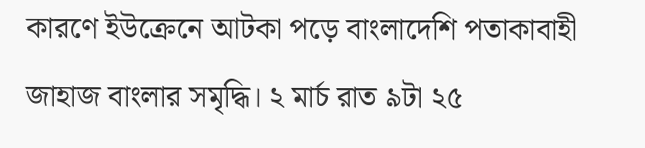কারণে ইউক্রেনে আটকা পড়ে বাংলাদেশি পতাকাবাহী জাহাজ বাংলার সমৃদ্ধি। ২ মার্চ রাত ৯টা ২৫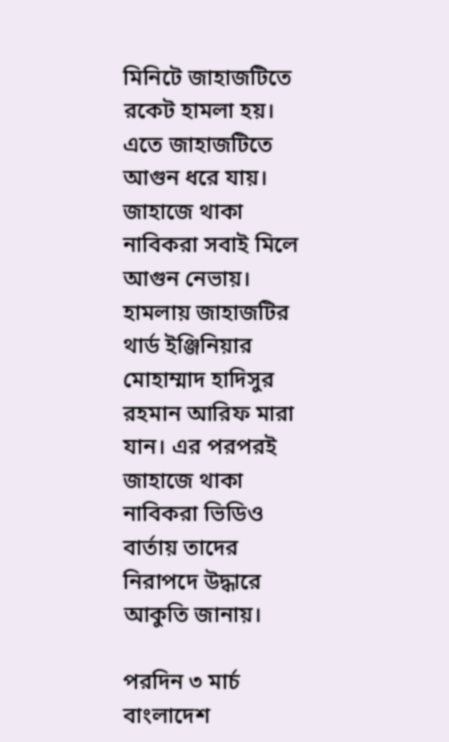মিনিটে জাহাজটিতে রকেট হামলা হয়। এতে জাহাজটিতে আগুন ধরে যায়। জাহাজে থাকা নাবিকরা সবাই মিলে আগুন নেভায়। হামলায় জাহাজটির থার্ড ইঞ্জিনিয়ার মোহাম্মাদ হাদিসুর রহমান আরিফ মারা যান। এর পরপরই জাহাজে থাকা নাবিকরা ভিডিও বার্তায় তাদের নিরাপদে উদ্ধারে আকুতি জানায়।

পরদিন ৩ মার্চ বাংলাদেশ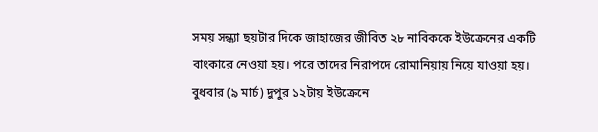সময় সন্ধ্যা ছয়টার দিকে জাহাজের জীবিত ২৮ নাবিককে ইউক্রেনের একটি বাংকারে নেওয়া হয়। পরে তাদের নিরাপদে রোমানিয়ায় নিয়ে যাওয়া হয়। বুধবার (৯ মার্চ) দুপুর ১২টায় ইউক্রেনে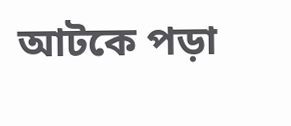আটকে পড়া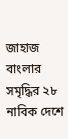জাহাজ বাংলার সমৃদ্ধির ২৮ নাবিক দেশে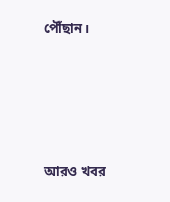পৌঁছান।




আরও খবর